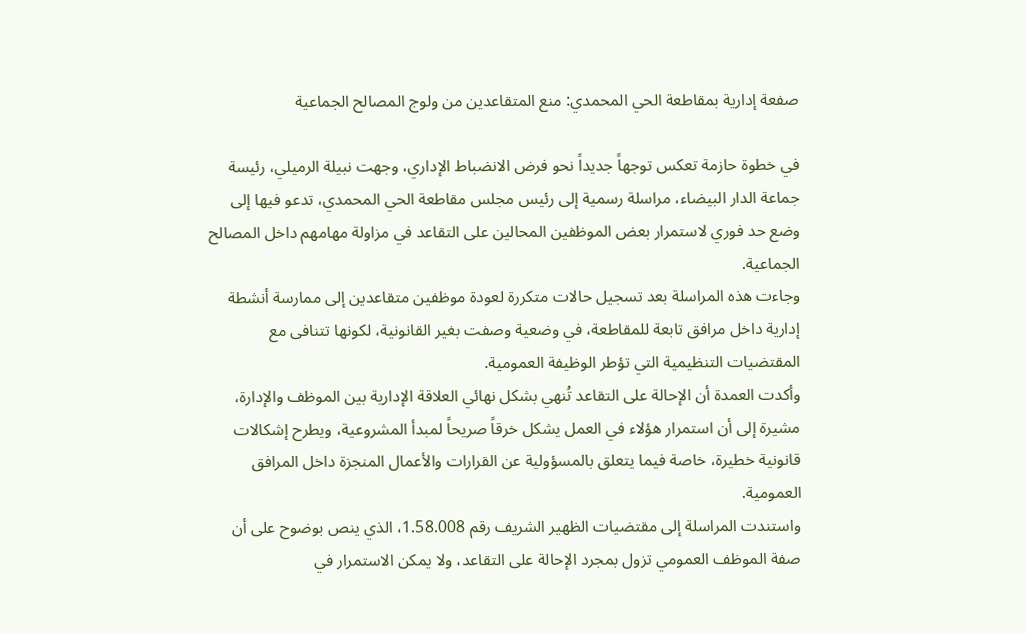صفعة إدارية بمقاطعة الحي المحمدي: منع المتقاعدين من ولوج المصالح الجماعية

في خطوة حازمة تعكس توجهاً جديداً نحو فرض الانضباط الإداري، وجهت نبيلة الرميلي، رئيسة جماعة الدار البيضاء، مراسلة رسمية إلى رئيس مجلس مقاطعة الحي المحمدي، تدعو فيها إلى وضع حد فوري لاستمرار بعض الموظفين المحالين على التقاعد في مزاولة مهامهم داخل المصالح الجماعية.
وجاءت هذه المراسلة بعد تسجيل حالات متكررة لعودة موظفين متقاعدين إلى ممارسة أنشطة إدارية داخل مرافق تابعة للمقاطعة، في وضعية وصفت بغير القانونية، لكونها تتنافى مع المقتضيات التنظيمية التي تؤطر الوظيفة العمومية.
وأكدت العمدة أن الإحالة على التقاعد تُنهي بشكل نهائي العلاقة الإدارية بين الموظف والإدارة، مشيرة إلى أن استمرار هؤلاء في العمل يشكل خرقاً صريحاً لمبدأ المشروعية، ويطرح إشكالات قانونية خطيرة، خاصة فيما يتعلق بالمسؤولية عن القرارات والأعمال المنجزة داخل المرافق العمومية.
واستندت المراسلة إلى مقتضيات الظهير الشريف رقم 1.58.008، الذي ينص بوضوح على أن صفة الموظف العمومي تزول بمجرد الإحالة على التقاعد، ولا يمكن الاستمرار في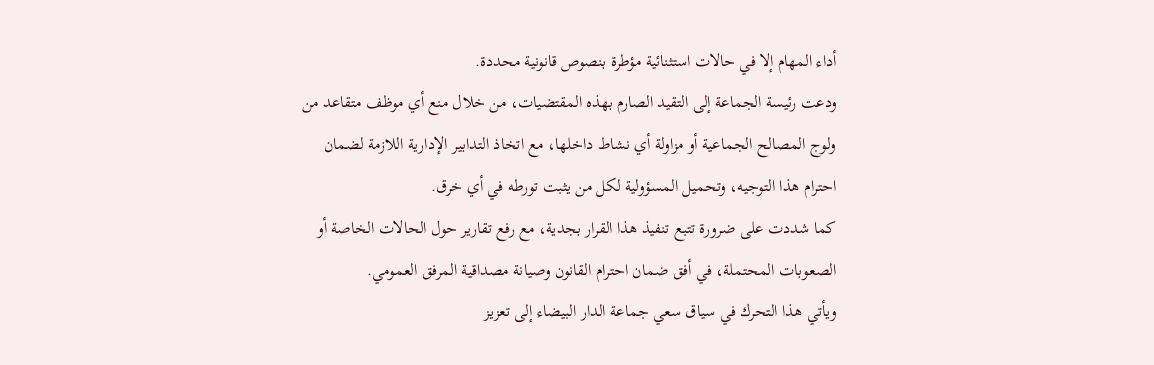أداء المهام إلا في حالات استثنائية مؤطرة بنصوص قانونية محددة.
ودعت رئيسة الجماعة إلى التقيد الصارم بهذه المقتضيات، من خلال منع أي موظف متقاعد من ولوج المصالح الجماعية أو مزاولة أي نشاط داخلها، مع اتخاذ التدابير الإدارية اللازمة لضمان احترام هذا التوجيه، وتحميل المسؤولية لكل من يثبت تورطه في أي خرق.
كما شددت على ضرورة تتبع تنفيذ هذا القرار بجدية، مع رفع تقارير حول الحالات الخاصة أو الصعوبات المحتملة، في أفق ضمان احترام القانون وصيانة مصداقية المرفق العمومي.
ويأتي هذا التحرك في سياق سعي جماعة الدار البيضاء إلى تعزيز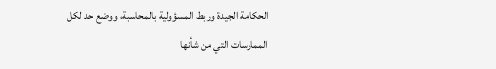الحكامة الجيدة وربط المسؤولية بالمحاسبة، ووضع حد لكل الممارسات التي من شأنها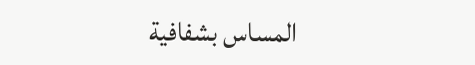المساس بشفافية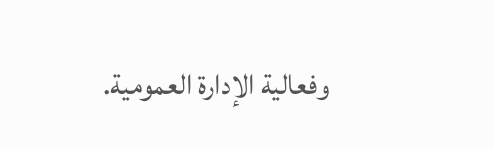وفعالية الإدارة العمومية.